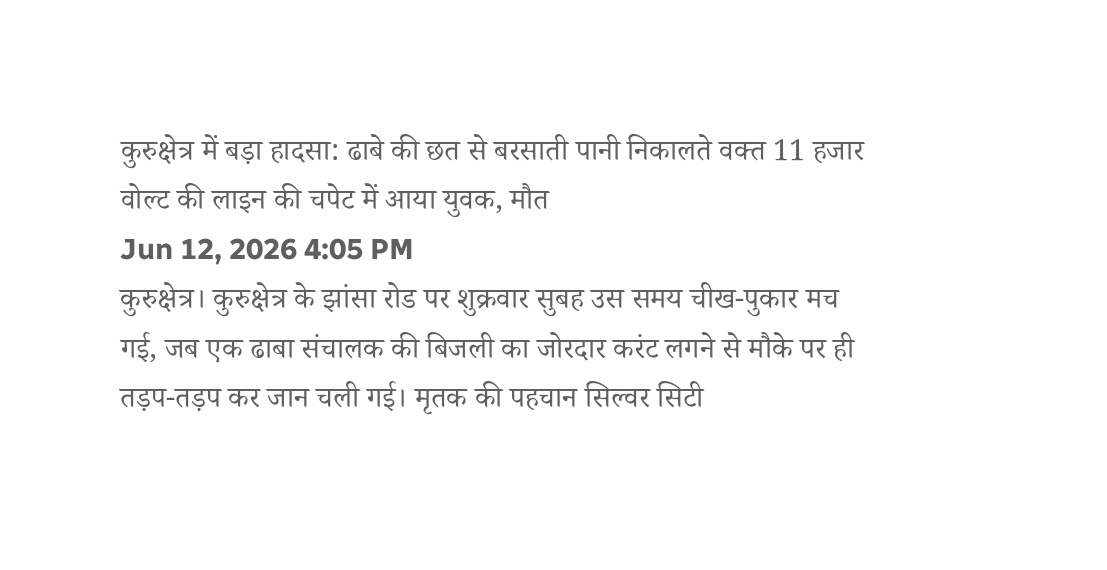कुरुक्षेत्र में बड़ा हादसा: ढाबे की छत से बरसाती पानी निकालते वक्त 11 हजार वोल्ट की लाइन की चपेट में आया युवक, मौत
Jun 12, 2026 4:05 PM
कुरुक्षेत्र। कुरुक्षेत्र के झांसा रोड पर शुक्रवार सुबह उस समय चीख-पुकार मच गई, जब एक ढाबा संचालक की बिजली का जोरदार करंट लगने से मौके पर ही तड़प-तड़प कर जान चली गई। मृतक की पहचान सिल्वर सिटी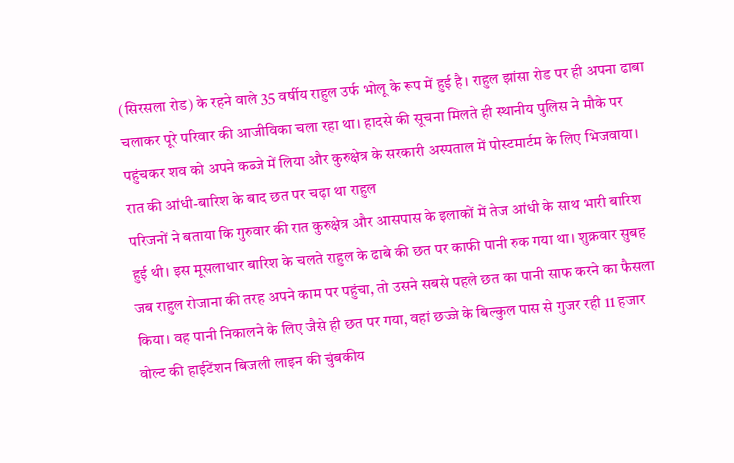(सिरसला रोड) के रहने वाले 35 वर्षीय राहुल उर्फ भोलू के रूप में हुई है। राहुल झांसा रोड पर ही अपना ढाबा चलाकर पूरे परिवार की आजीविका चला रहा था। हादसे की सूचना मिलते ही स्थानीय पुलिस ने मौके पर पहुंचकर शव को अपने कब्जे में लिया और कुरुक्षेत्र के सरकारी अस्पताल में पोस्टमार्टम के लिए भिजवाया।
रात की आंधी-बारिश के बाद छत पर चढ़ा था राहुल
परिजनों ने बताया कि गुरुवार की रात कुरुक्षेत्र और आसपास के इलाकों में तेज आंधी के साथ भारी बारिश हुई थी। इस मूसलाधार बारिश के चलते राहुल के ढाबे की छत पर काफी पानी रुक गया था। शुक्रवार सुबह जब राहुल रोजाना की तरह अपने काम पर पहुंचा, तो उसने सबसे पहले छत का पानी साफ करने का फैसला किया। वह पानी निकालने के लिए जैसे ही छत पर गया, वहां छज्जे के बिल्कुल पास से गुजर रही 11 हजार वोल्ट की हाईटेंशन बिजली लाइन की चुंबकीय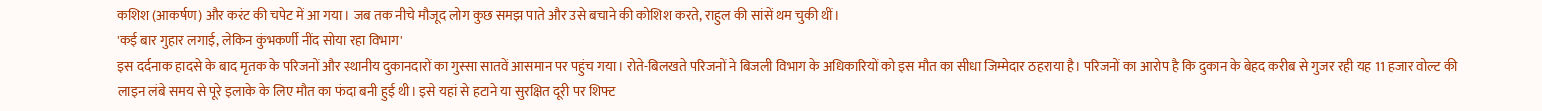कशिश (आकर्षण) और करंट की चपेट में आ गया। जब तक नीचे मौजूद लोग कुछ समझ पाते और उसे बचाने की कोशिश करते, राहुल की सांसें थम चुकी थीं।
'कई बार गुहार लगाई, लेकिन कुंभकर्णी नींद सोया रहा विभाग'
इस दर्दनाक हादसे के बाद मृतक के परिजनों और स्थानीय दुकानदारों का गुस्सा सातवें आसमान पर पहुंच गया। रोते-बिलखते परिजनों ने बिजली विभाग के अधिकारियों को इस मौत का सीधा जिम्मेदार ठहराया है। परिजनों का आरोप है कि दुकान के बेहद करीब से गुजर रही यह 11 हजार वोल्ट की लाइन लंबे समय से पूरे इलाके के लिए मौत का फंदा बनी हुई थी। इसे यहां से हटाने या सुरक्षित दूरी पर शिफ्ट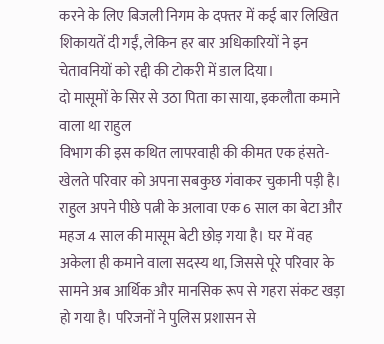करने के लिए बिजली निगम के दफ्तर में कई बार लिखित शिकायतें दी गईं, लेकिन हर बार अधिकारियों ने इन चेतावनियों को रद्दी की टोकरी में डाल दिया।
दो मासूमों के सिर से उठा पिता का साया, इकलौता कमाने वाला था राहुल
विभाग की इस कथित लापरवाही की कीमत एक हंसते-खेलते परिवार को अपना सबकुछ गंवाकर चुकानी पड़ी है। राहुल अपने पीछे पत्नी के अलावा एक 6 साल का बेटा और महज 4 साल की मासूम बेटी छोड़ गया है। घर में वह अकेला ही कमाने वाला सदस्य था, जिससे पूरे परिवार के सामने अब आर्थिक और मानसिक रूप से गहरा संकट खड़ा हो गया है। परिजनों ने पुलिस प्रशासन से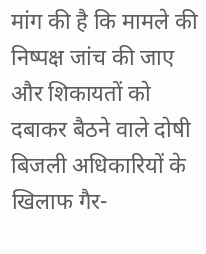मांग की है कि मामले की निष्पक्ष जांच की जाए और शिकायतों को दबाकर बैठने वाले दोषी बिजली अधिकारियों के खिलाफ गैर-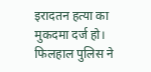इरादतन हत्या का मुकदमा दर्ज हो। फिलहाल पुलिस ने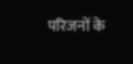परिजनों के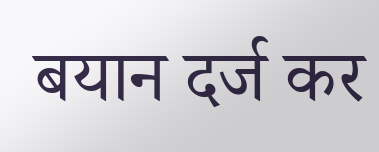बयान दर्ज कर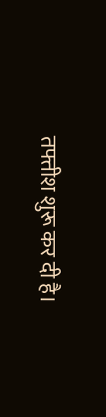तफ्तीश शुरू कर दी है।